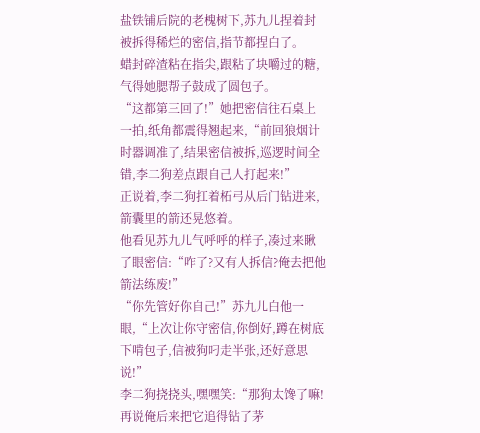盐铁铺后院的老槐树下,苏九儿捏着封被拆得稀烂的密信,指节都捏白了。
蜡封碎渣粘在指尖,跟粘了块嚼过的糖,气得她腮帮子鼓成了圆包子。
“这都第三回了!”她把密信往石桌上一拍,纸角都震得翘起来,“前回狼烟计时器调准了,结果密信被拆,巡逻时间全错,李二狗差点跟自己人打起来!”
正说着,李二狗扛着柘弓从后门钻进来,箭囊里的箭还晃悠着。
他看见苏九儿气呼呼的样子,凑过来瞅了眼密信:“咋了?又有人拆信?俺去把他箭法练废!”
“你先管好你自己!”苏九儿白他一眼,“上次让你守密信,你倒好,蹲在树底下啃包子,信被狗叼走半张,还好意思说!”
李二狗挠挠头,嘿嘿笑:“那狗太馋了嘛!再说俺后来把它追得钻了茅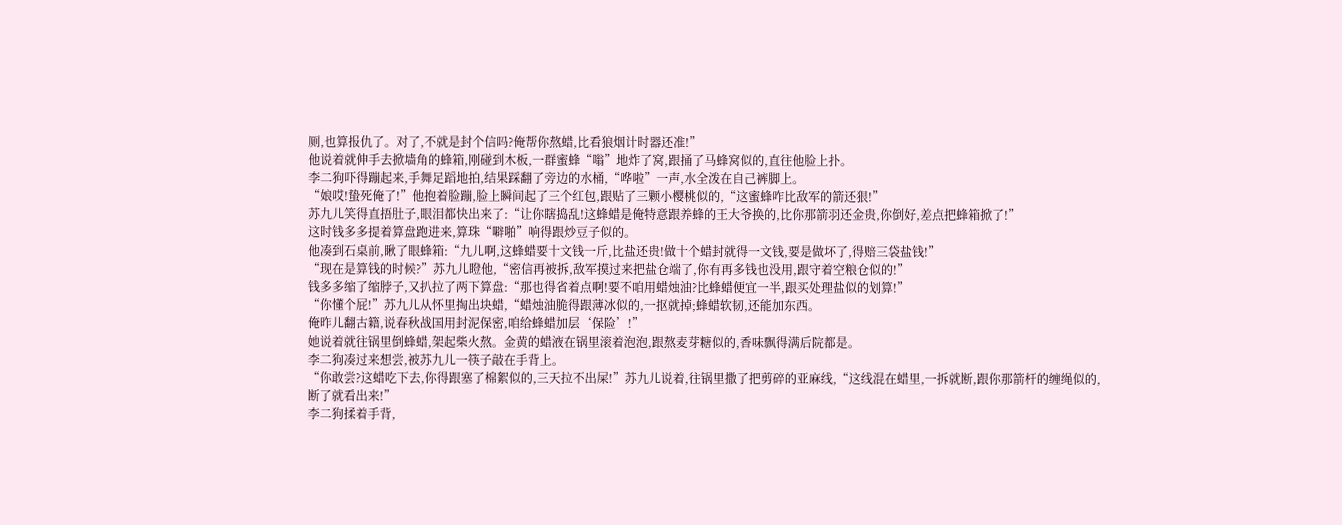厕,也算报仇了。对了,不就是封个信吗?俺帮你熬蜡,比看狼烟计时器还准!”
他说着就伸手去掀墙角的蜂箱,刚碰到木板,一群蜜蜂“嗡”地炸了窝,跟捅了马蜂窝似的,直往他脸上扑。
李二狗吓得蹦起来,手舞足蹈地拍,结果踩翻了旁边的水桶,“哗啦”一声,水全泼在自己裤脚上。
“娘哎!蛰死俺了!”他抱着脸蹦,脸上瞬间起了三个红包,跟贴了三颗小樱桃似的,“这蜜蜂咋比敌军的箭还狠!”
苏九儿笑得直捂肚子,眼泪都快出来了:“让你瞎捣乱!这蜂蜡是俺特意跟养蜂的王大爷换的,比你那箭羽还金贵,你倒好,差点把蜂箱掀了!”
这时钱多多提着算盘跑进来,算珠“噼啪”响得跟炒豆子似的。
他凑到石桌前,瞅了眼蜂箱:“九儿啊,这蜂蜡要十文钱一斤,比盐还贵!做十个蜡封就得一文钱,要是做坏了,得赔三袋盐钱!”
“现在是算钱的时候?”苏九儿瞪他,“密信再被拆,敌军摸过来把盐仓端了,你有再多钱也没用,跟守着空粮仓似的!”
钱多多缩了缩脖子,又扒拉了两下算盘:“那也得省着点啊!要不咱用蜡烛油?比蜂蜡便宜一半,跟买处理盐似的划算!”
“你懂个屁!”苏九儿从怀里掏出块蜡,“蜡烛油脆得跟薄冰似的,一抠就掉;蜂蜡软韧,还能加东西。
俺昨儿翻古籍,说春秋战国用封泥保密,咱给蜂蜡加层‘保险’!”
她说着就往锅里倒蜂蜡,架起柴火熬。金黄的蜡液在锅里滚着泡泡,跟熬麦芽糖似的,香味飘得满后院都是。
李二狗凑过来想尝,被苏九儿一筷子敲在手背上。
“你敢尝?这蜡吃下去,你得跟塞了棉絮似的,三天拉不出屎!”苏九儿说着,往锅里撒了把剪碎的亚麻线,“这线混在蜡里,一拆就断,跟你那箭杆的缠绳似的,断了就看出来!”
李二狗揉着手背,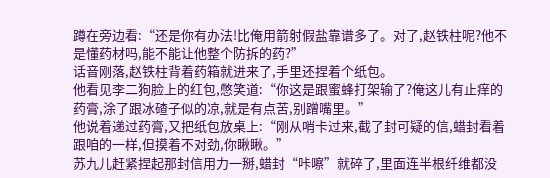蹲在旁边看:“还是你有办法!比俺用箭射假盐靠谱多了。对了,赵铁柱呢?他不是懂药材吗,能不能让他整个防拆的药?”
话音刚落,赵铁柱背着药箱就进来了,手里还捏着个纸包。
他看见李二狗脸上的红包,憋笑道:“你这是跟蜜蜂打架输了?俺这儿有止痒的药膏,涂了跟冰碴子似的凉,就是有点苦,别蹭嘴里。”
他说着递过药膏,又把纸包放桌上:“刚从哨卡过来,截了封可疑的信,蜡封看着跟咱的一样,但摸着不对劲,你瞅瞅。”
苏九儿赶紧捏起那封信用力一掰,蜡封“咔嚓”就碎了,里面连半根纤维都没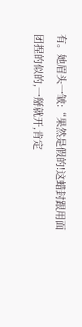有。她眉头一皱:“果然是假的!这蜡封跟用面团捏的似的,一掰就开,肯定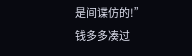是间谍仿的!”
钱多多凑过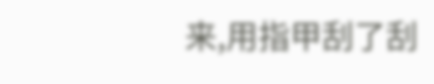来,用指甲刮了刮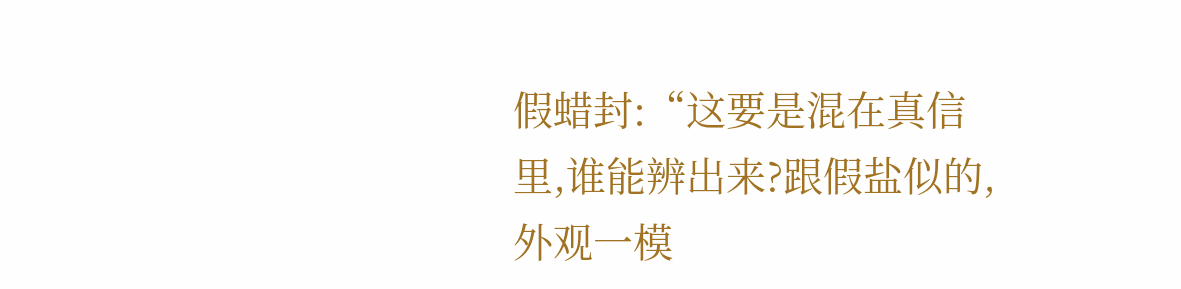假蜡封:“这要是混在真信里,谁能辨出来?跟假盐似的,外观一模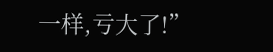一样,亏大了!”